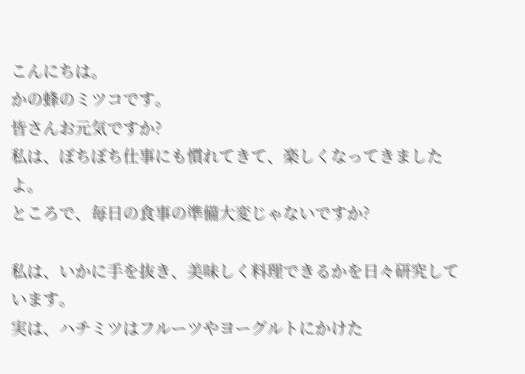こんにちは。
かの蜂のミツコです。
皆さんお元気ですか?
私は、ぼちぼち仕事にも慣れてきて、楽しくなってきましたよ。
ところで、毎日の食事の準備大変じゃないですか?

私は、いかに手を抜き、美味しく料理できるかを日々研究しています。
実は、ハチミツはフルーツやヨーグルトにかけた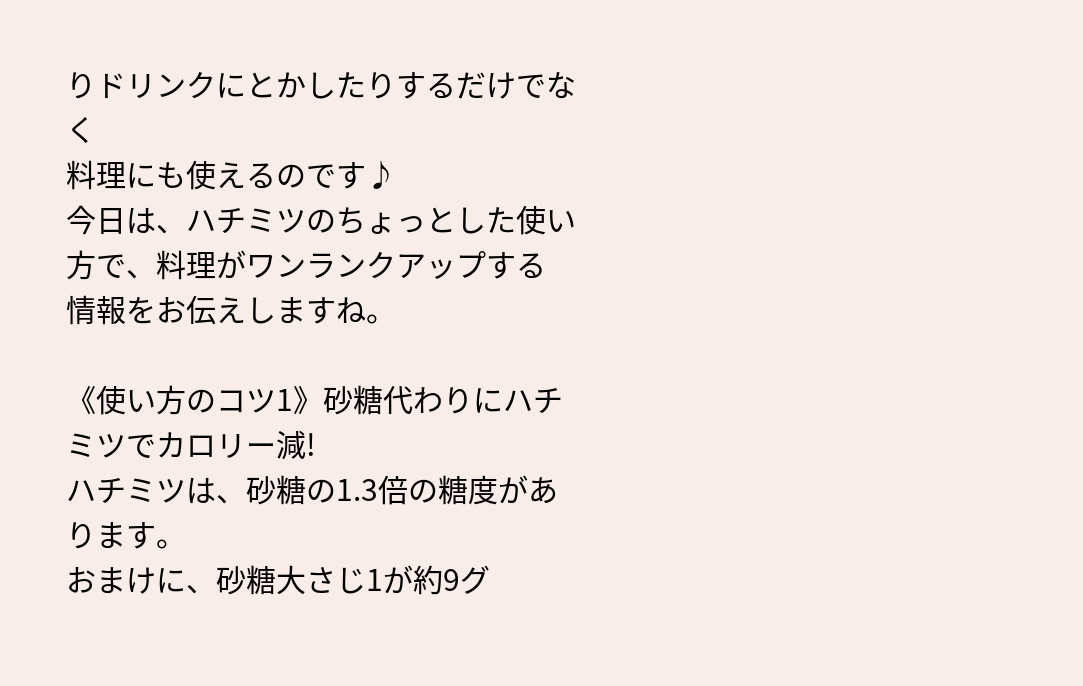りドリンクにとかしたりするだけでなく
料理にも使えるのです♪
今日は、ハチミツのちょっとした使い方で、料理がワンランクアップする
情報をお伝えしますね。

《使い方のコツ1》砂糖代わりにハチミツでカロリー減!
ハチミツは、砂糖の1.3倍の糖度があります。
おまけに、砂糖大さじ1が約9グ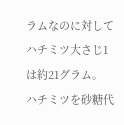ラムなのに対してハチミツ大さじ1は約21グラム。
ハチミツを砂糖代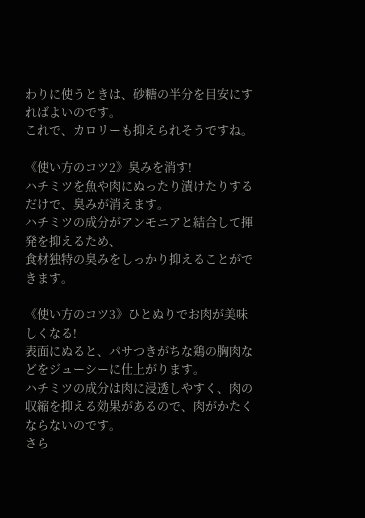わりに使うときは、砂糖の半分を目安にすればよいのです。
これで、カロリーも抑えられそうですね。

《使い方のコツ2》臭みを消す!
ハチミツを魚や肉にぬったり漬けたりするだけで、臭みが消えます。
ハチミツの成分がアンモニアと結合して揮発を抑えるため、
食材独特の臭みをしっかり抑えることができます。

《使い方のコツ3》ひとぬりでお肉が美味しくなる!
表面にぬると、パサつきがちな鶏の胸肉などをジューシーに仕上がります。
ハチミツの成分は肉に浸透しやすく、肉の収縮を抑える効果があるので、肉がかたくならないのです。
さら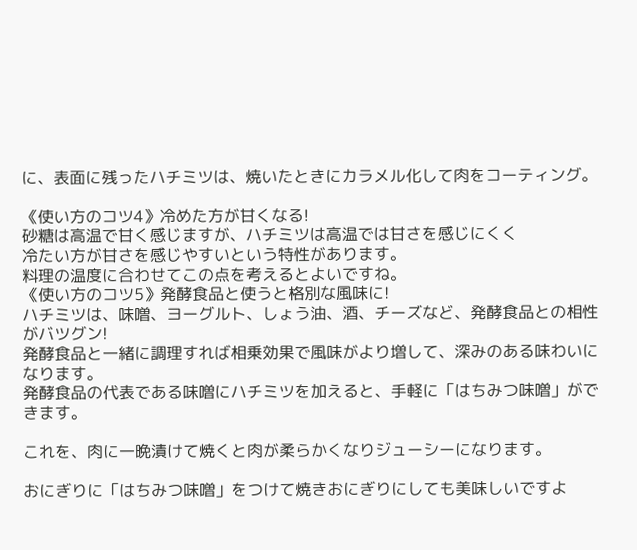に、表面に残ったハチミツは、焼いたときにカラメル化して肉をコーティング。

《使い方のコツ4》冷めた方が甘くなる!
砂糖は高温で甘く感じますが、ハチミツは高温では甘さを感じにくく
冷たい方が甘さを感じやすいという特性があります。
料理の温度に合わせてこの点を考えるとよいですね。
《使い方のコツ5》発酵食品と使うと格別な風味に!
ハチミツは、味噌、ヨーグルト、しょう油、酒、チーズなど、発酵食品との相性がバツグン!
発酵食品と一緒に調理すれば相乗効果で風味がより増して、深みのある味わいになります。
発酵食品の代表である味噌にハチミツを加えると、手軽に「はちみつ味噌」ができます。

これを、肉に一晩漬けて焼くと肉が柔らかくなりジューシーになります。

おにぎりに「はちみつ味噌」をつけて焼きおにぎりにしても美味しいですよ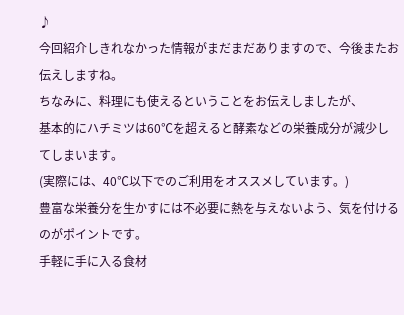♪
今回紹介しきれなかった情報がまだまだありますので、今後またお伝えしますね。
ちなみに、料理にも使えるということをお伝えしましたが、
基本的にハチミツは60℃を超えると酵素などの栄養成分が減少してしまいます。
(実際には、40℃以下でのご利用をオススメしています。)
豊富な栄養分を生かすには不必要に熱を与えないよう、気を付けるのがポイントです。
手軽に手に入る食材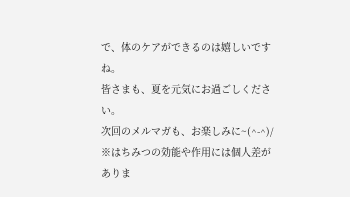で、体のケアができるのは嬉しいですね。
皆さまも、夏を元気にお過ごしください。
次回のメルマガも、お楽しみに~(^-^)/
※はちみつの効能や作用には個人差がありま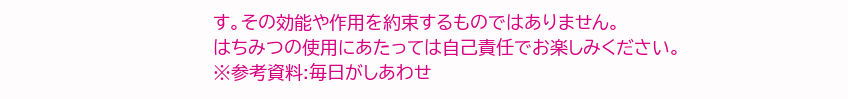す。その効能や作用を約束するものではありません。
はちみつの使用にあたっては自己責任でお楽しみください。
※参考資料:毎日がしあわせ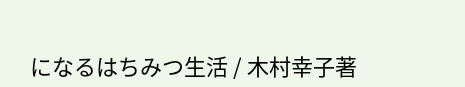になるはちみつ生活 / 木村幸子著